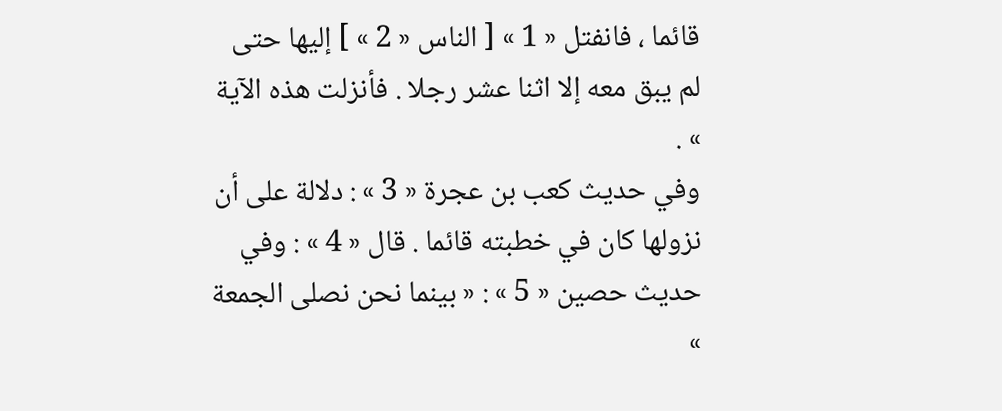قائما ، فانفتل « 1 » [ الناس « 2 » ] إليها حتى لم يبق معه إلا اثنا عشر رجلا . فأنزلت هذه الآية » .
وفي حديث كعب بن عجرة « 3 » : دلالة على أن نزولها كان في خطبته قائما . قال « 4 » : وفي حديث حصين « 5 » : « بينما نحن نصلى الجمعة »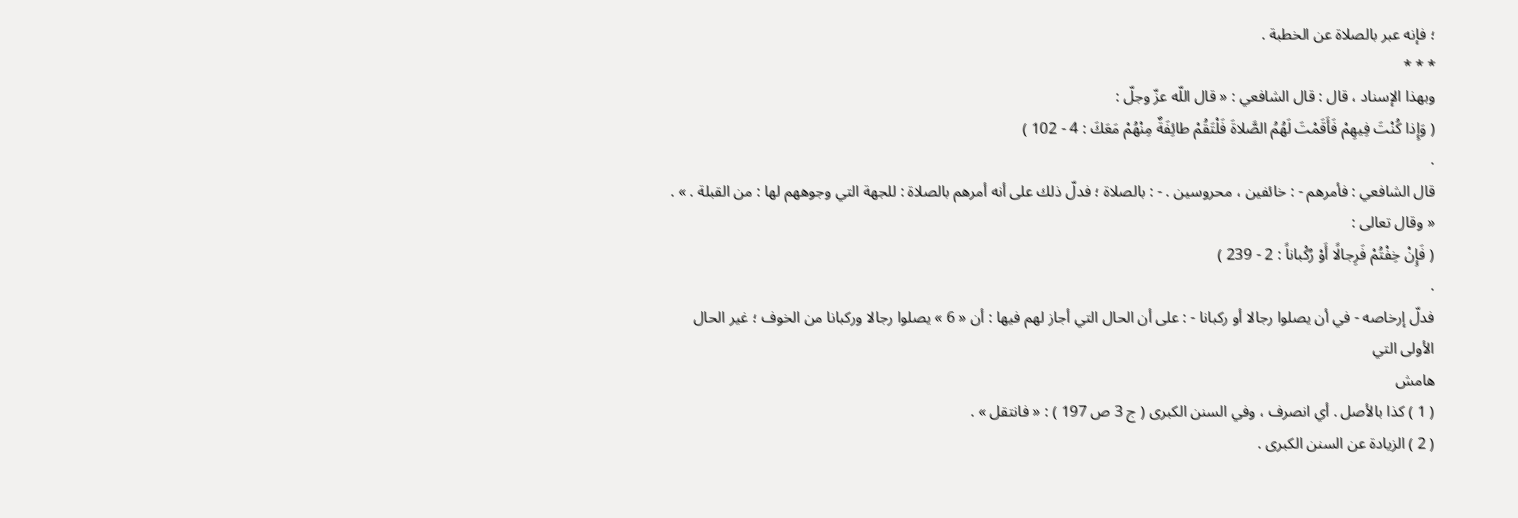؛ فإنه عبر بالصلاة عن الخطبة .
* * *
وبهذا الإسناد ، قال : قال الشافعي : « قال اللّه عزّ وجلّ :
( وَإِذا كُنْتَ فِيهِمْ فَأَقَمْتَ لَهُمُ الصَّلاةَ فَلْتَقُمْ طائِفَةٌ مِنْهُمْ مَعَكَ : 4 - 102 )
.
قال الشافعي : فأمرهم - : خائفين ، محروسين . - : بالصلاة ؛ فدلّ ذلك على أنه أمرهم بالصلاة : للجهة التي وجوههم لها : من القبلة . » .
« وقال تعالى :
( فَإِنْ خِفْتُمْ فَرِجالًا أَوْ رُكْباناً : 2 - 239 )
.
فدلّ إرخاصه - في أن يصلوا رجالا أو ركبانا - : على أن الحال التي أجاز لهم فيها : أن « 6 » يصلوا رجالا وركبانا من الخوف ؛ غير الحال الأولى التي
هامش
( 1 ) كذا بالأصل . أي انصرف ، وفي السنن الكبرى ( ج 3 ص 197 ) : « فانتقل » .
( 2 ) الزيادة عن السنن الكبرى .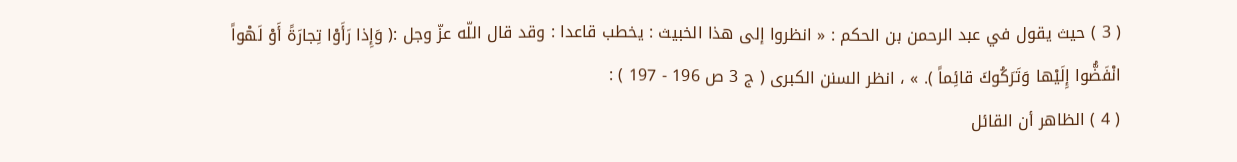( 3 ) حيث يقول في عبد الرحمن بن الحكم : « انظروا إلى هذا الخبيث : يخطب قاعدا : وقد قال اللّه عزّ وجل :( وَإِذا رَأَوْا تِجارَةً أَوْ لَهْواً انْفَضُّوا إِلَيْها وَتَرَكُوكَ قائِماً ). » ، انظر السنن الكبرى ( ج 3 ص 196 - 197 ) :
( 4 ) الظاهر أن القائل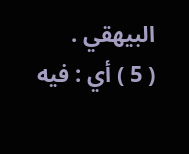البيهقي .
( 5 ) أي : فيه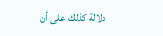دلالة كذلك على أن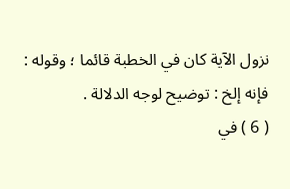نزول الآية كان في الخطبة قائما ؛ وقوله : فإنه إلخ : توضيح لوجه الدلالة .
( 6 ) في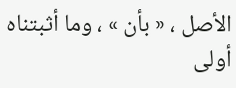الأصل ، « بأن » ، وما أثبتناه أولى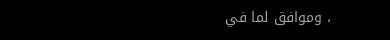، وموافق لما في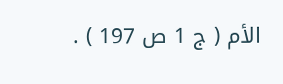الأم ( ج 1 ص 197 ) .